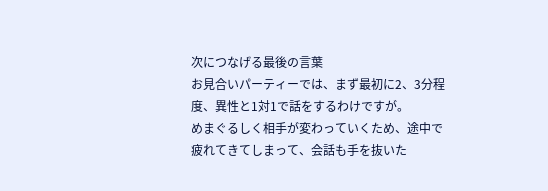次につなげる最後の言葉
お見合いパーティーでは、まず最初に2、3分程度、異性と1対1で話をするわけですが。
めまぐるしく相手が変わっていくため、途中で疲れてきてしまって、会話も手を抜いた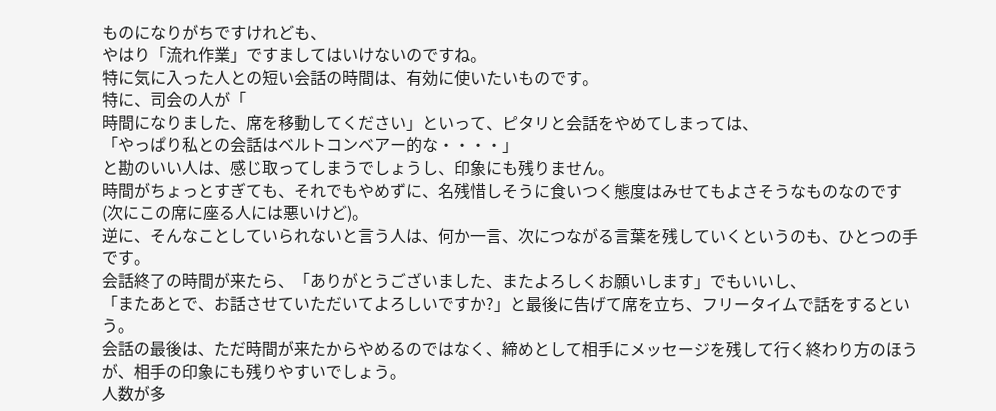ものになりがちですけれども、
やはり「流れ作業」ですましてはいけないのですね。
特に気に入った人との短い会話の時間は、有効に使いたいものです。
特に、司会の人が「
時間になりました、席を移動してください」といって、ピタリと会話をやめてしまっては、
「やっぱり私との会話はベルトコンベアー的な・・・・」
と勘のいい人は、感じ取ってしまうでしょうし、印象にも残りません。
時間がちょっとすぎても、それでもやめずに、名残惜しそうに食いつく態度はみせてもよさそうなものなのです(次にこの席に座る人には悪いけど)。
逆に、そんなことしていられないと言う人は、何か一言、次につながる言葉を残していくというのも、ひとつの手です。
会話終了の時間が来たら、「ありがとうございました、またよろしくお願いします」でもいいし、
「またあとで、お話させていただいてよろしいですか?」と最後に告げて席を立ち、フリータイムで話をするという。
会話の最後は、ただ時間が来たからやめるのではなく、締めとして相手にメッセージを残して行く終わり方のほうが、相手の印象にも残りやすいでしょう。
人数が多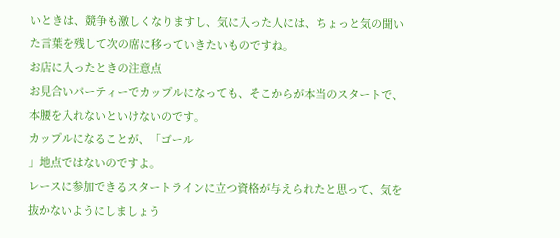いときは、競争も激しくなりますし、気に入った人には、ちょっと気の聞いた言葉を残して次の席に移っていきたいものですね。
お店に入ったときの注意点
お見合いパーティーでカップルになっても、そこからが本当のスタートで、本腰を入れないといけないのです。
カップルになることが、「ゴール
」地点ではないのですよ。
レースに参加できるスタートラインに立つ資格が与えられたと思って、気を抜かないようにしましょう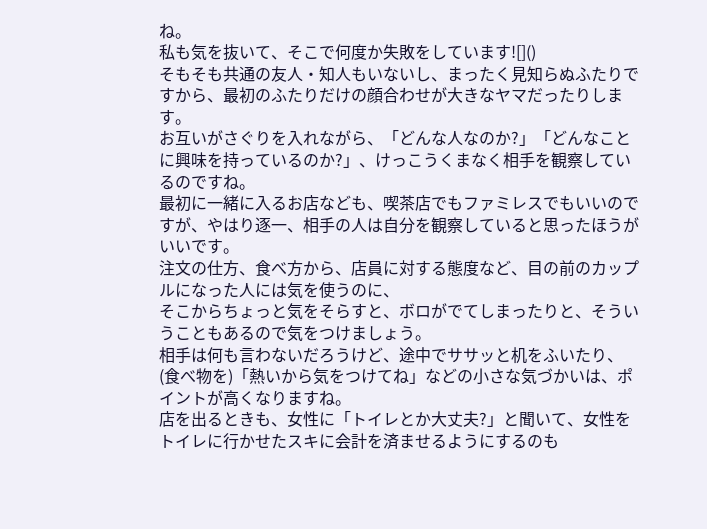ね。
私も気を抜いて、そこで何度か失敗をしています![]()
そもそも共通の友人・知人もいないし、まったく見知らぬふたりですから、最初のふたりだけの顔合わせが大きなヤマだったりします。
お互いがさぐりを入れながら、「どんな人なのか?」「どんなことに興味を持っているのか?」、けっこうくまなく相手を観察しているのですね。
最初に一緒に入るお店なども、喫茶店でもファミレスでもいいのですが、やはり逐一、相手の人は自分を観察していると思ったほうがいいです。
注文の仕方、食べ方から、店員に対する態度など、目の前のカップルになった人には気を使うのに、
そこからちょっと気をそらすと、ボロがでてしまったりと、そういうこともあるので気をつけましょう。
相手は何も言わないだろうけど、途中でササッと机をふいたり、(食べ物を)「熱いから気をつけてね」などの小さな気づかいは、ポイントが高くなりますね。
店を出るときも、女性に「トイレとか大丈夫?」と聞いて、女性をトイレに行かせたスキに会計を済ませるようにするのも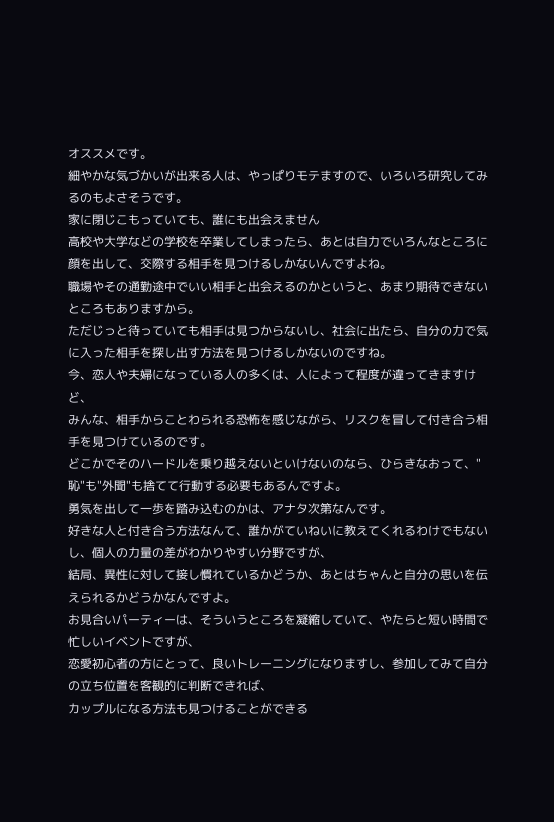オススメです。
細やかな気づかいが出来る人は、やっぱりモテますので、いろいろ研究してみるのもよさそうです。
家に閉じこもっていても、誰にも出会えません
高校や大学などの学校を卒業してしまったら、あとは自力でいろんなところに顔を出して、交際する相手を見つけるしかないんですよね。
職場やその通勤途中でいい相手と出会えるのかというと、あまり期待できないところもありますから。
ただじっと待っていても相手は見つからないし、社会に出たら、自分の力で気に入った相手を探し出す方法を見つけるしかないのですね。
今、恋人や夫婦になっている人の多くは、人によって程度が違ってきますけど、
みんな、相手からことわられる恐怖を感じながら、リスクを冒して付き合う相手を見つけているのです。
どこかでそのハードルを乗り越えないといけないのなら、ひらきなおって、"恥"も"外聞"も捨てて行動する必要もあるんですよ。
勇気を出して一歩を踏み込むのかは、アナタ次第なんです。
好きな人と付き合う方法なんて、誰かがていねいに教えてくれるわけでもないし、個人の力量の差がわかりやすい分野ですが、
結局、異性に対して接し慣れているかどうか、あとはちゃんと自分の思いを伝えられるかどうかなんですよ。
お見合いパーティーは、そういうところを凝縮していて、やたらと短い時間で忙しいイベントですが、
恋愛初心者の方にとって、良いトレーニングになりますし、参加してみて自分の立ち位置を客観的に判断できれば、
カップルになる方法も見つけることができる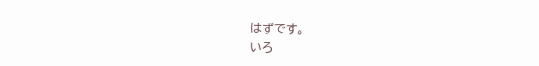はずです。
いろ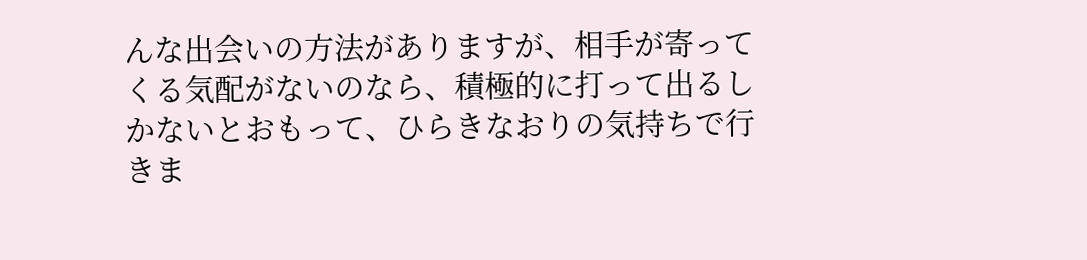んな出会いの方法がありますが、相手が寄ってくる気配がないのなら、積極的に打って出るしかないとおもって、ひらきなおりの気持ちで行きま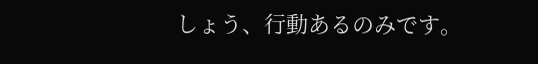しょう、行動あるのみです。